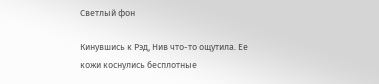Светлый фон

Кинувшись к Рэд, Нив что-то ощутила. Ее кожи коснулись бесплотные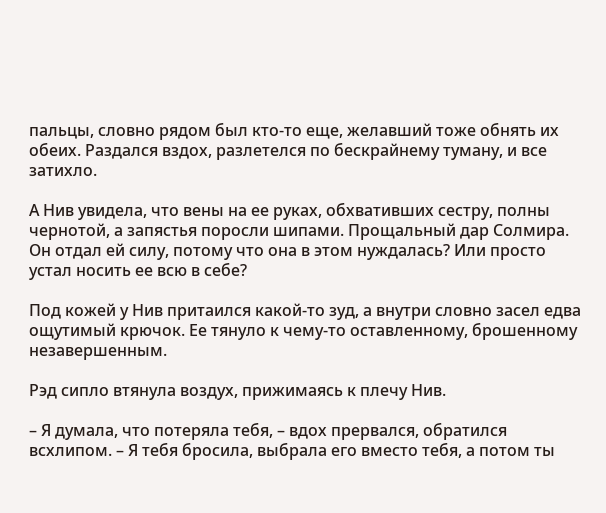пальцы, словно рядом был кто-то еще, желавший тоже обнять их обеих. Раздался вздох, разлетелся по бескрайнему туману, и все затихло.

А Нив увидела, что вены на ее руках, обхвативших сестру, полны чернотой, а запястья поросли шипами. Прощальный дар Солмира. Он отдал ей силу, потому что она в этом нуждалась? Или просто устал носить ее всю в себе?

Под кожей у Нив притаился какой-то зуд, а внутри словно засел едва ощутимый крючок. Ее тянуло к чему-то оставленному, брошенному незавершенным.

Рэд сипло втянула воздух, прижимаясь к плечу Нив.

– Я думала, что потеряла тебя, – вдох прервался, обратился всхлипом. – Я тебя бросила, выбрала его вместо тебя, а потом ты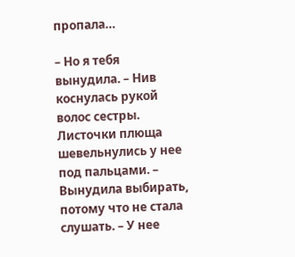пропала…

– Но я тебя вынудила. – Нив коснулась рукой волос сестры. Листочки плюща шевельнулись у нее под пальцами. – Вынудила выбирать, потому что не стала слушать. – У нее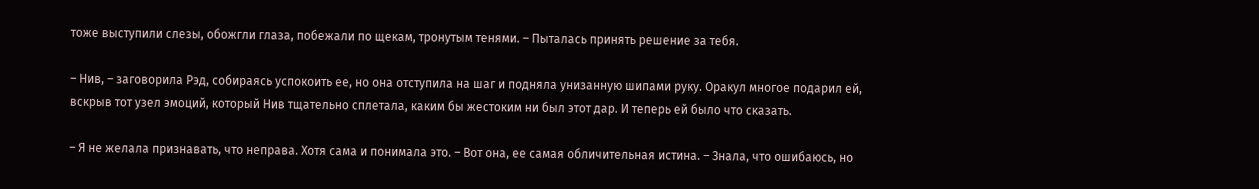тоже выступили слезы, обожгли глаза, побежали по щекам, тронутым тенями. – Пыталась принять решение за тебя.

– Нив, – заговорила Рэд, собираясь успокоить ее, но она отступила на шаг и подняла унизанную шипами руку. Оракул многое подарил ей, вскрыв тот узел эмоций, который Нив тщательно сплетала, каким бы жестоким ни был этот дар. И теперь ей было что сказать.

– Я не желала признавать, что неправа. Хотя сама и понимала это. – Вот она, ее самая обличительная истина. – Знала, что ошибаюсь, но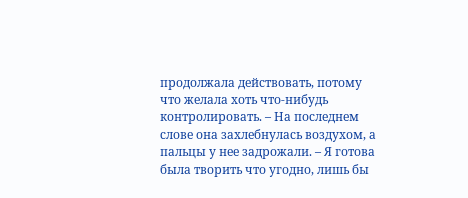продолжала действовать, потому что желала хоть что-нибудь контролировать. – На последнем слове она захлебнулась воздухом, а пальцы у нее задрожали. – Я готова была творить что угодно, лишь бы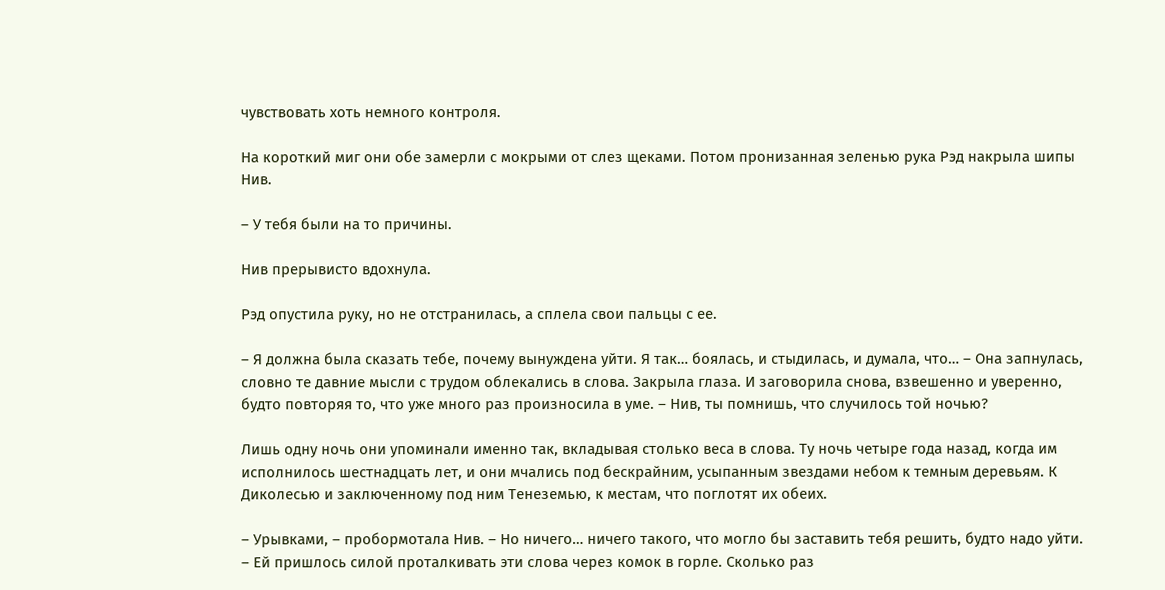чувствовать хоть немного контроля.

На короткий миг они обе замерли с мокрыми от слез щеками. Потом пронизанная зеленью рука Рэд накрыла шипы Нив.

– У тебя были на то причины.

Нив прерывисто вдохнула.

Рэд опустила руку, но не отстранилась, а сплела свои пальцы с ее.

– Я должна была сказать тебе, почему вынуждена уйти. Я так… боялась, и стыдилась, и думала, что… – Она запнулась, словно те давние мысли с трудом облекались в слова. Закрыла глаза. И заговорила снова, взвешенно и уверенно, будто повторяя то, что уже много раз произносила в уме. – Нив, ты помнишь, что случилось той ночью?

Лишь одну ночь они упоминали именно так, вкладывая столько веса в слова. Ту ночь четыре года назад, когда им исполнилось шестнадцать лет, и они мчались под бескрайним, усыпанным звездами небом к темным деревьям. К Диколесью и заключенному под ним Тенеземью, к местам, что поглотят их обеих.

– Урывками, – пробормотала Нив. – Но ничего… ничего такого, что могло бы заставить тебя решить, будто надо уйти. – Ей пришлось силой проталкивать эти слова через комок в горле. Сколько раз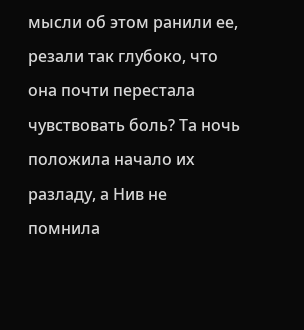мысли об этом ранили ее, резали так глубоко, что она почти перестала чувствовать боль? Та ночь положила начало их разладу, а Нив не помнила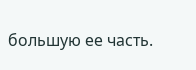большую ее часть.